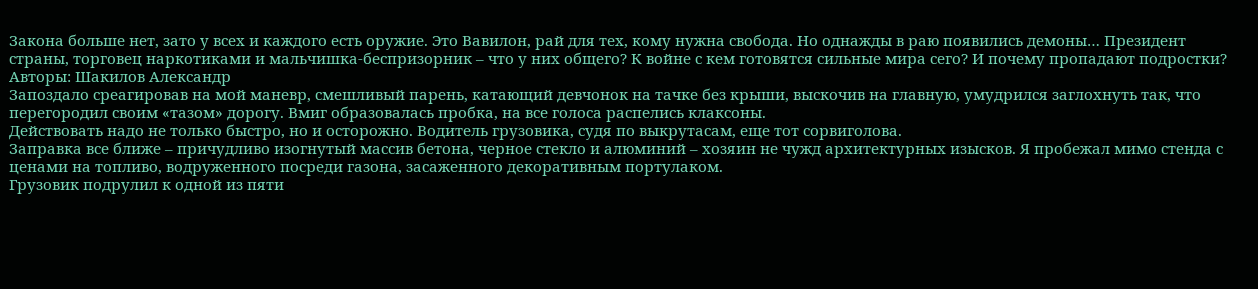Закона больше нет, зато у всех и каждого есть оружие. Это Вавилон, рай для тех, кому нужна свобода. Но однажды в раю появились демоны… Президент страны, торговец наркотиками и мальчишка-беспризорник – что у них общего? К войне с кем готовятся сильные мира сего? И почему пропадают подростки?
Авторы: Шакилов Александр
Запоздало среагировав на мой маневр, смешливый парень, катающий девчонок на тачке без крыши, выскочив на главную, умудрился заглохнуть так, что перегородил своим «тазом» дорогу. Вмиг образовалась пробка, на все голоса распелись клаксоны.
Действовать надо не только быстро, но и осторожно. Водитель грузовика, судя по выкрутасам, еще тот сорвиголова.
Заправка все ближе – причудливо изогнутый массив бетона, черное стекло и алюминий – хозяин не чужд архитектурных изысков. Я пробежал мимо стенда с ценами на топливо, водруженного посреди газона, засаженного декоративным портулаком.
Грузовик подрулил к одной из пяти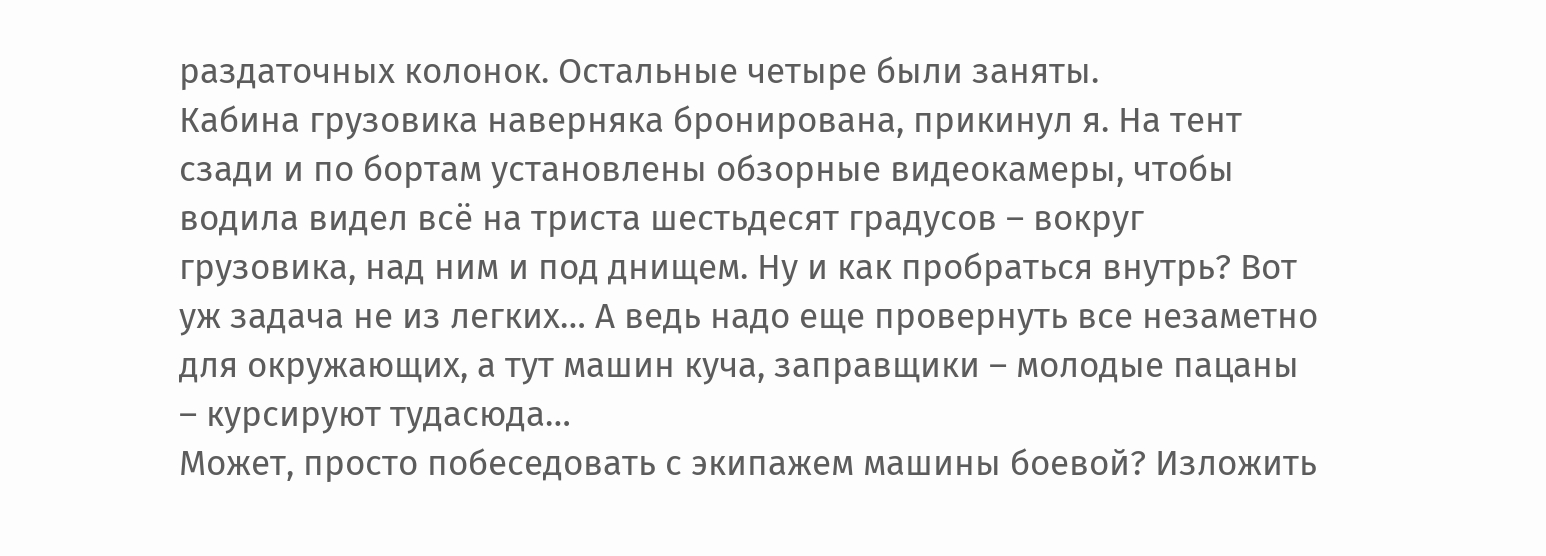раздаточных колонок. Остальные четыре были заняты.
Кабина грузовика наверняка бронирована, прикинул я. На тент сзади и по бортам установлены обзорные видеокамеры, чтобы водила видел всё на триста шестьдесят градусов – вокруг грузовика, над ним и под днищем. Ну и как пробраться внутрь? Вот уж задача не из легких… А ведь надо еще провернуть все незаметно для окружающих, а тут машин куча, заправщики – молодые пацаны – курсируют тудасюда…
Может, просто побеседовать с экипажем машины боевой? Изложить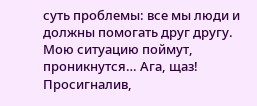суть проблемы: все мы люди и должны помогать друг другу. Мою ситуацию поймут, проникнутся… Ага, щаз!
Просигналив,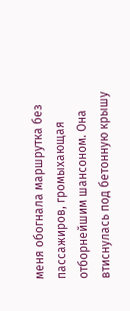меня обогнала маршрутка без пассажиров, громыхающая отборнейшим шансоном. Она втиснулась под бетонную крышу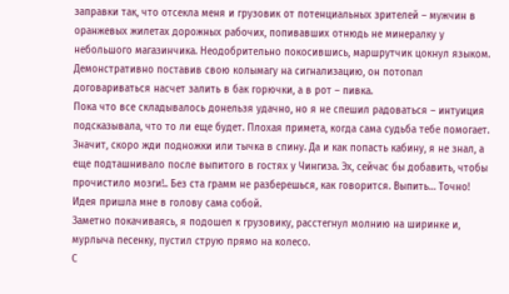заправки так, что отсекла меня и грузовик от потенциальных зрителей – мужчин в оранжевых жилетах дорожных рабочих, попивавших отнюдь не минералку у небольшого магазинчика. Неодобрительно покосившись, маршрутчик цокнул языком. Демонстративно поставив свою колымагу на сигнализацию, он потопал договариваться насчет залить в бак горючки, а в рот – пивка.
Пока что все складывалось донельзя удачно, но я не спешил радоваться – интуиция подсказывала, что то ли еще будет. Плохая примета, когда сама судьба тебе помогает. Значит, скоро жди подножки или тычка в спину. Да и как попасть кабину, я не знал, а еще подташнивало после выпитого в гостях у Чингиза. Эх, сейчас бы добавить, чтобы прочистило мозги!.. Без ста грамм не разберешься, как говорится. Выпить… Точно! Идея пришла мне в голову сама собой.
Заметно покачиваясь, я подошел к грузовику, расстегнул молнию на ширинке и, мурлыча песенку, пустил струю прямо на колесо.
С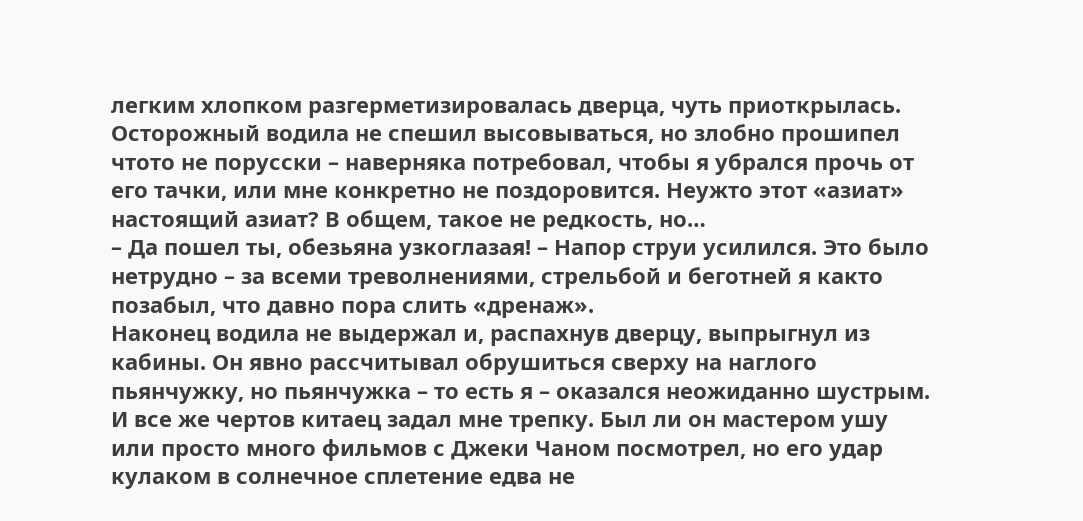легким хлопком разгерметизировалась дверца, чуть приоткрылась. Осторожный водила не спешил высовываться, но злобно прошипел чтото не порусски – наверняка потребовал, чтобы я убрался прочь от его тачки, или мне конкретно не поздоровится. Неужто этот «азиат» настоящий азиат? В общем, такое не редкость, но…
– Да пошел ты, обезьяна узкоглазая! – Напор струи усилился. Это было нетрудно – за всеми треволнениями, стрельбой и беготней я както позабыл, что давно пора слить «дренаж».
Наконец водила не выдержал и, распахнув дверцу, выпрыгнул из кабины. Он явно рассчитывал обрушиться сверху на наглого пьянчужку, но пьянчужка – то есть я – оказался неожиданно шустрым.
И все же чертов китаец задал мне трепку. Был ли он мастером ушу или просто много фильмов с Джеки Чаном посмотрел, но его удар кулаком в солнечное сплетение едва не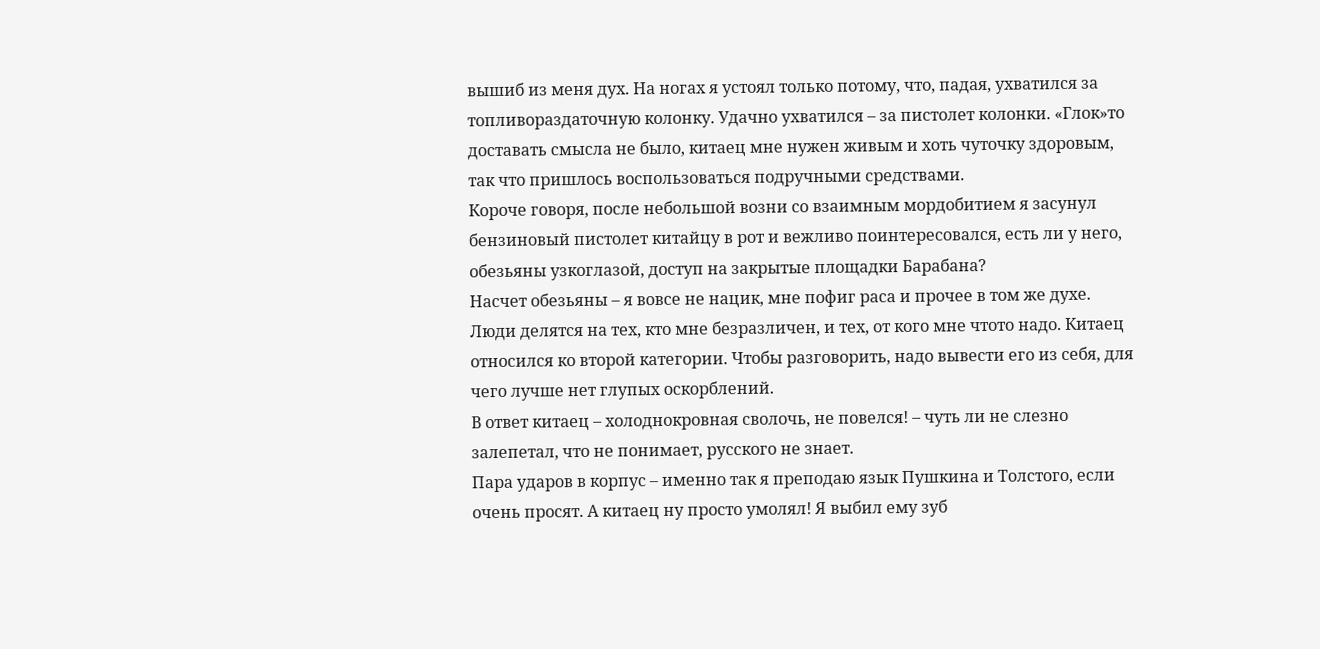вышиб из меня дух. На ногах я устоял только потому, что, падая, ухватился за топливораздаточную колонку. Удачно ухватился – за пистолет колонки. «Глок»то доставать смысла не было, китаец мне нужен живым и хоть чуточку здоровым, так что пришлось воспользоваться подручными средствами.
Короче говоря, после небольшой возни со взаимным мордобитием я засунул бензиновый пистолет китайцу в рот и вежливо поинтересовался, есть ли у него, обезьяны узкоглазой, доступ на закрытые площадки Барабана?
Насчет обезьяны – я вовсе не нацик, мне пофиг раса и прочее в том же духе. Люди делятся на тех, кто мне безразличен, и тех, от кого мне чтото надо. Китаец относился ко второй категории. Чтобы разговорить, надо вывести его из себя, для чего лучше нет глупых оскорблений.
В ответ китаец – холоднокровная сволочь, не повелся! – чуть ли не слезно залепетал, что не понимает, русского не знает.
Пара ударов в корпус – именно так я преподаю язык Пушкина и Толстого, если очень просят. А китаец ну просто умолял! Я выбил ему зуб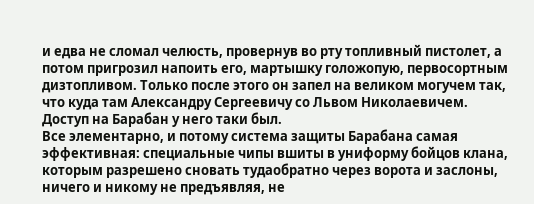и едва не сломал челюсть, провернув во рту топливный пистолет, а потом пригрозил напоить его, мартышку голожопую, первосортным дизтопливом. Только после этого он запел на великом могучем так, что куда там Александру Сергеевичу со Львом Николаевичем. Доступ на Барабан у него таки был.
Все элементарно, и потому система защиты Барабана самая эффективная: специальные чипы вшиты в униформу бойцов клана, которым разрешено сновать тудаобратно через ворота и заслоны, ничего и никому не предъявляя, не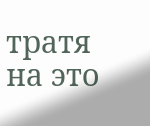тратя на это